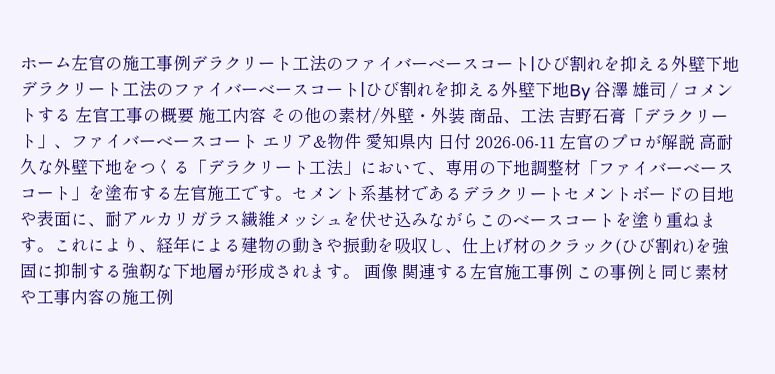ホーム左官の施工事例デラクリート工法のファイバーベースコート|ひび割れを抑える外壁下地 デラクリート工法のファイバーベースコート|ひび割れを抑える外壁下地By 谷澤 雄司 / コメントする 左官工事の概要 施工内容 その他の素材/外壁・外装 商品、工法 吉野石膏「デラクリート」、ファイバーベースコート エリア&物件 愛知県内 日付 2026-06-11 左官のプロが解説 高耐久な外壁下地をつくる「デラクリート工法」において、専用の下地調整材「ファイバーベースコート」を塗布する左官施工です。セメント系基材であるデラクリートセメントボードの目地や表面に、耐アルカリガラス繊維メッシュを伏せ込みながらこのベースコートを塗り重ねます。これにより、経年による建物の動きや振動を吸収し、仕上げ材のクラック(ひび割れ)を強固に抑制する強靭な下地層が形成されます。 画像 関連する左官施工事例 この事例と同じ素材や工事内容の施工例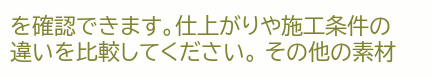を確認できます。仕上がりや施工条件の違いを比較してください。 その他の素材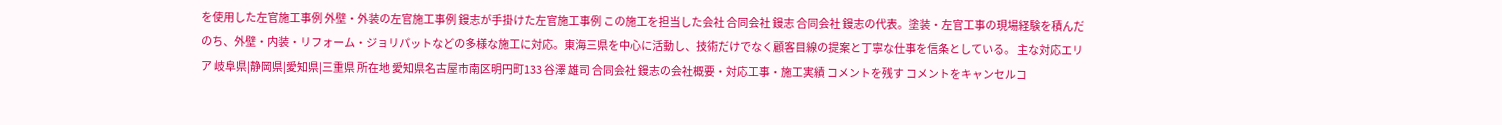を使用した左官施工事例 外壁・外装の左官施工事例 鏝志が手掛けた左官施工事例 この施工を担当した会社 合同会社 鏝志 合同会社 鏝志の代表。塗装・左官工事の現場経験を積んだのち、外壁・内装・リフォーム・ジョリパットなどの多様な施工に対応。東海三県を中心に活動し、技術だけでなく顧客目線の提案と丁寧な仕事を信条としている。 主な対応エリア 岐阜県|静岡県|愛知県|三重県 所在地 愛知県名古屋市南区明円町133 谷澤 雄司 合同会社 鏝志の会社概要・対応工事・施工実績 コメントを残す コメントをキャンセルコ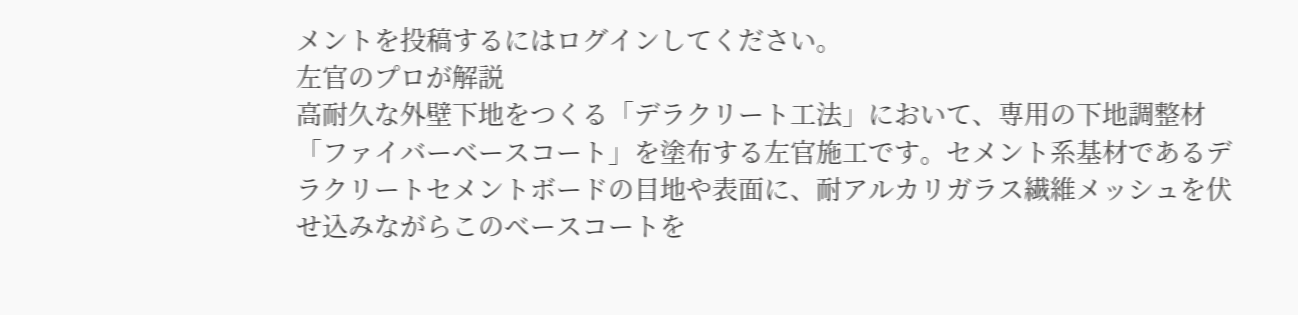メントを投稿するにはログインしてください。
左官のプロが解説
高耐久な外壁下地をつくる「デラクリート工法」において、専用の下地調整材「ファイバーベースコート」を塗布する左官施工です。セメント系基材であるデラクリートセメントボードの目地や表面に、耐アルカリガラス繊維メッシュを伏せ込みながらこのベースコートを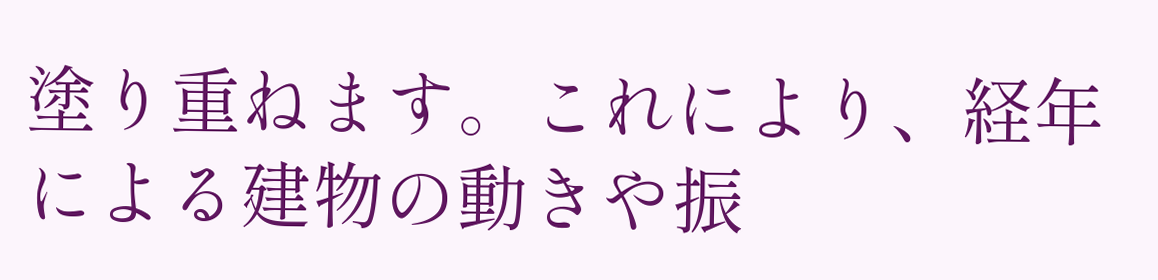塗り重ねます。これにより、経年による建物の動きや振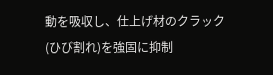動を吸収し、仕上げ材のクラック(ひび割れ)を強固に抑制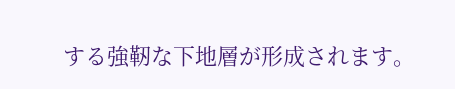する強靭な下地層が形成されます。